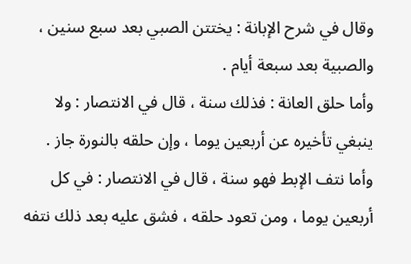وقال في شرح الإبانة : يختتن الصبي بعد سبع سنين ، والصبية بعد سبعة أيام .
وأما حلق العانة : فذلك سنة ، قال في الانتصار : ولا ينبغي تأخيره عن أربعين يوما ، وإن حلقه بالنورة جاز .
وأما نتف الإبط فهو سنة ، قال في الانتصار : في كل أربعين يوما ، ومن تعود حلقه ، فشق عليه بعد ذلك نتفه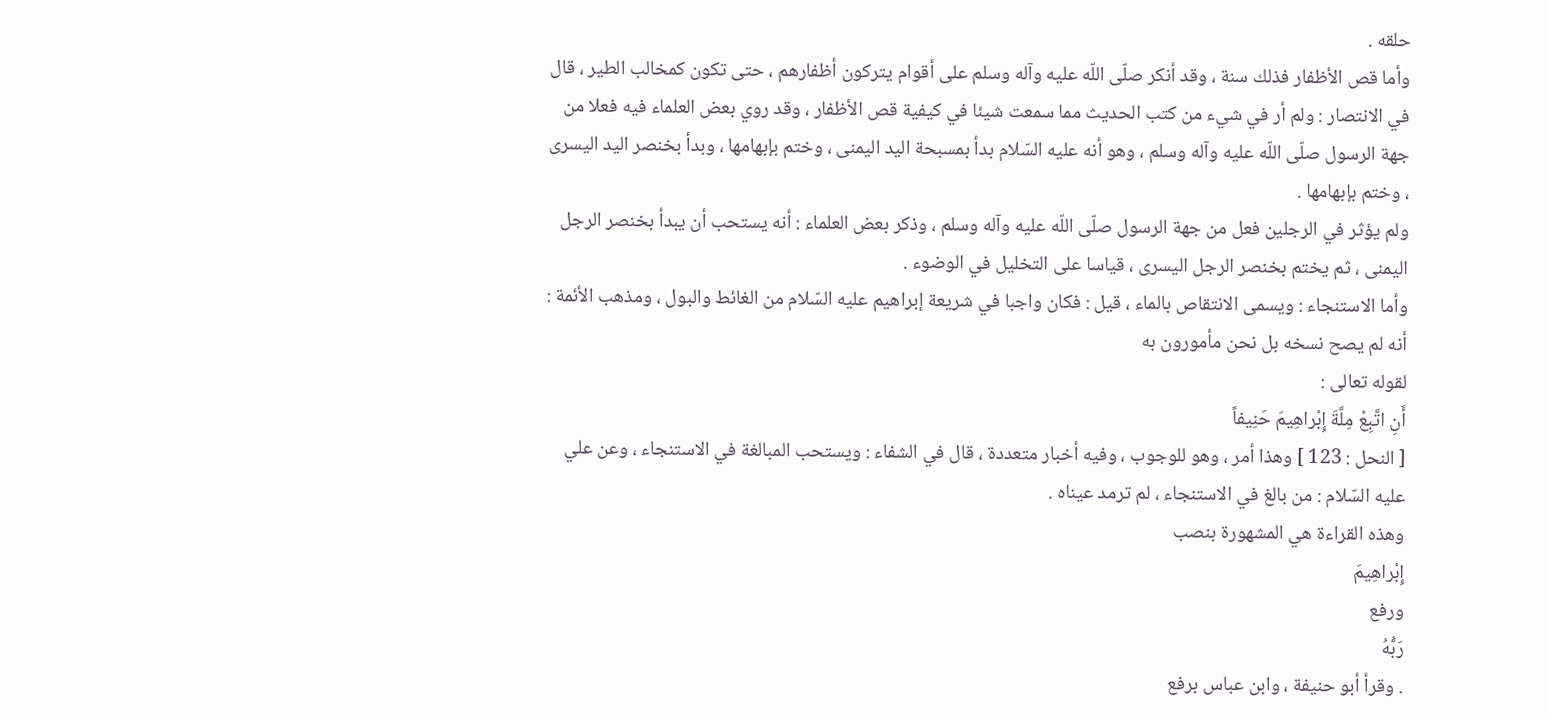حلقه .
وأما قص الأظفار فذلك سنة ، وقد أنكر صلّى اللّه عليه وآله وسلم على أقوام يتركون أظفارهم ، حتى تكون كمخالب الطير ، قال في الانتصار : ولم أر في شيء من كتب الحديث مما سمعت شيئا في كيفية قص الأظفار ، وقد روي بعض العلماء فيه فعلا من جهة الرسول صلّى اللّه عليه وآله وسلم ، وهو أنه عليه السّلام بدأ بمسبحة اليد اليمنى ، وختم بإبهامها ، وبدأ بخنصر اليد اليسرى ، وختم بإبهامها .
ولم يؤثر في الرجلين فعل من جهة الرسول صلّى اللّه عليه وآله وسلم ، وذكر بعض العلماء : أنه يستحب أن يبدأ بخنصر الرجل اليمنى ، ثم يختم بخنصر الرجل اليسرى ، قياسا على التخليل في الوضوء .
وأما الاستنجاء : ويسمى الانتقاص بالماء ، قيل : فكان واجبا في شريعة إبراهيم عليه السّلام من الغائط والبول ، ومذهب الأئمة : أنه لم يصح نسخه بل نحن مأمورون به
لقوله تعالى :
أَنِ اتَّبِعْ مِلَّةَ إِبْراهِيمَ حَنِيفاً
[ النحل : 123 ] وهذا أمر ، وهو للوجوب ، وفيه أخبار متعددة ، قال في الشفاء : ويستحب المبالغة في الاستنجاء ، وعن علي عليه السّلام : من بالغ في الاستنجاء ، لم ترمد عيناه .
وهذه القراءة هي المشهورة بنصب
إِبْراهِيمَ
ورفع
رَبُّهُ
. وقرأ أبو حنيفة ، وابن عباس برفع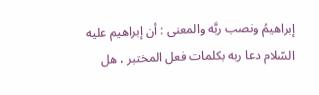إبراهيمُ ونصب ربَّه والمعنى : أن إبراهيم عليه السّلام دعا ربه بكلمات فعل المختبر ، هل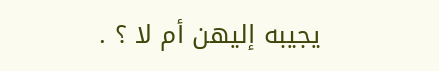يجيبه إليهن أم لا ؟ .